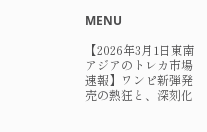MENU

【2026年3月1日東南アジアのトレカ市場速報】ワンピ新弾発売の熱狂と、深刻化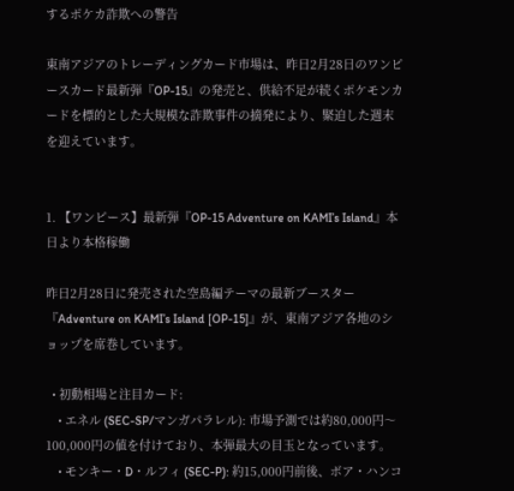するポケカ詐欺への警告

東南アジアのトレーディングカード市場は、昨日2月28日のワンピースカード最新弾『OP-15』の発売と、供給不足が続くポケモンカードを標的とした大規模な詐欺事件の摘発により、緊迫した週末を迎えています。


1. 【ワンピース】最新弾『OP-15 Adventure on KAMI’s Island』本日より本格稼働

昨日2月28日に発売された空島編テーマの最新ブースター『Adventure on KAMI’s Island [OP-15]』が、東南アジア各地のショップを席巻しています。

  • 初動相場と注目カード:
    • エネル (SEC-SP/マンガパラレル): 市場予測では約80,000円〜100,000円の値を付けており、本弾最大の目玉となっています。
    • モンキー・D・ルフィ (SEC-P): 約15,000円前後、ボア・ハンコ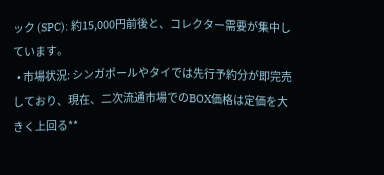ック (SPC): 約15,000円前後と、コレクター需要が集中しています。
  • 市場状況: シンガポールやタイでは先行予約分が即完売しており、現在、二次流通市場でのBOX価格は定価を大きく上回る**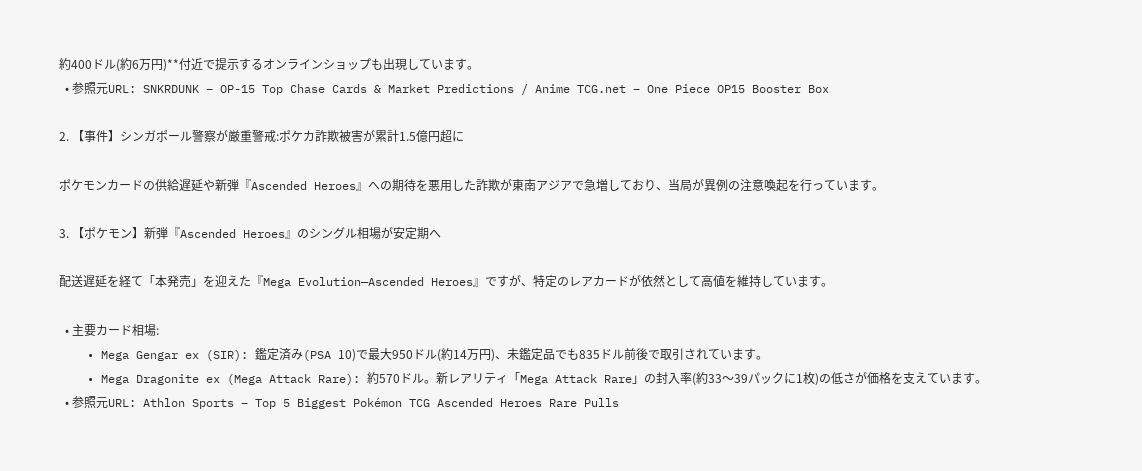約400ドル(約6万円)**付近で提示するオンラインショップも出現しています。
  • 参照元URL: SNKRDUNK – OP-15 Top Chase Cards & Market Predictions / Anime TCG.net – One Piece OP15 Booster Box

2. 【事件】シンガポール警察が厳重警戒:ポケカ詐欺被害が累計1.5億円超に

ポケモンカードの供給遅延や新弾『Ascended Heroes』への期待を悪用した詐欺が東南アジアで急増しており、当局が異例の注意喚起を行っています。

3. 【ポケモン】新弾『Ascended Heroes』のシングル相場が安定期へ

配送遅延を経て「本発売」を迎えた『Mega Evolution—Ascended Heroes』ですが、特定のレアカードが依然として高値を維持しています。

  • 主要カード相場:
    • Mega Gengar ex (SIR): 鑑定済み(PSA 10)で最大950ドル(約14万円)、未鑑定品でも835ドル前後で取引されています。
    • Mega Dragonite ex (Mega Attack Rare): 約570ドル。新レアリティ「Mega Attack Rare」の封入率(約33〜39パックに1枚)の低さが価格を支えています。
  • 参照元URL: Athlon Sports – Top 5 Biggest Pokémon TCG Ascended Heroes Rare Pulls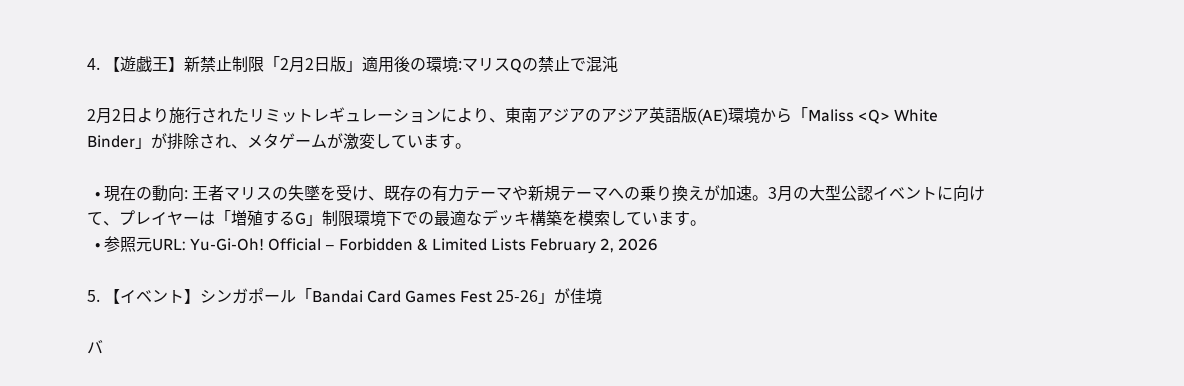4. 【遊戯王】新禁止制限「2月2日版」適用後の環境:マリスQの禁止で混沌

2月2日より施行されたリミットレギュレーションにより、東南アジアのアジア英語版(AE)環境から「Maliss <Q> White Binder」が排除され、メタゲームが激変しています。

  • 現在の動向: 王者マリスの失墜を受け、既存の有力テーマや新規テーマへの乗り換えが加速。3月の大型公認イベントに向けて、プレイヤーは「増殖するG」制限環境下での最適なデッキ構築を模索しています。
  • 参照元URL: Yu-Gi-Oh! Official – Forbidden & Limited Lists February 2, 2026

5. 【イベント】シンガポール「Bandai Card Games Fest 25-26」が佳境

バ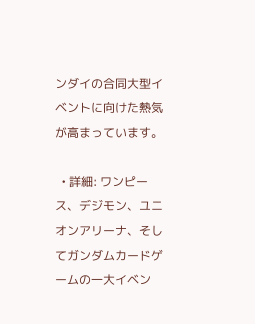ンダイの合同大型イベントに向けた熱気が高まっています。

  • 詳細: ワンピース、デジモン、ユニオンアリーナ、そしてガンダムカードゲームの一大イベン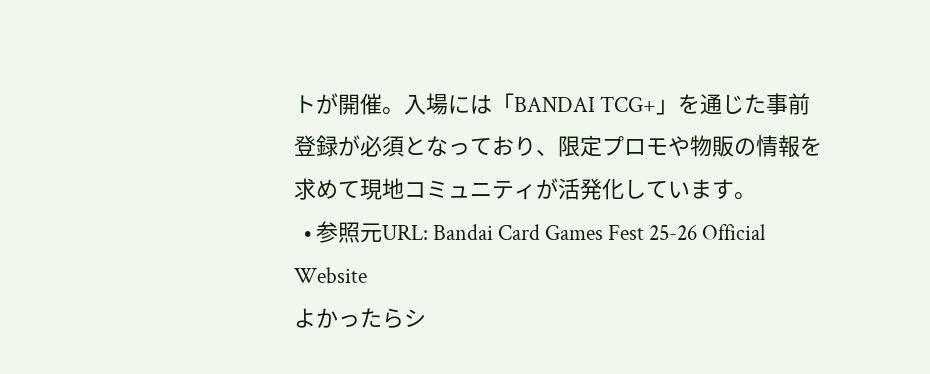トが開催。入場には「BANDAI TCG+」を通じた事前登録が必須となっており、限定プロモや物販の情報を求めて現地コミュニティが活発化しています。
  • 参照元URL: Bandai Card Games Fest 25-26 Official Website
よかったらシ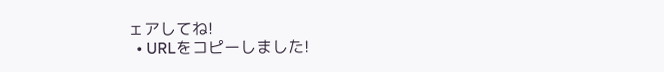ェアしてね!
  • URLをコピーしました!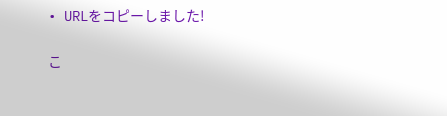• URLをコピーしました!

こ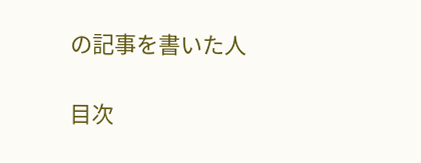の記事を書いた人

目次